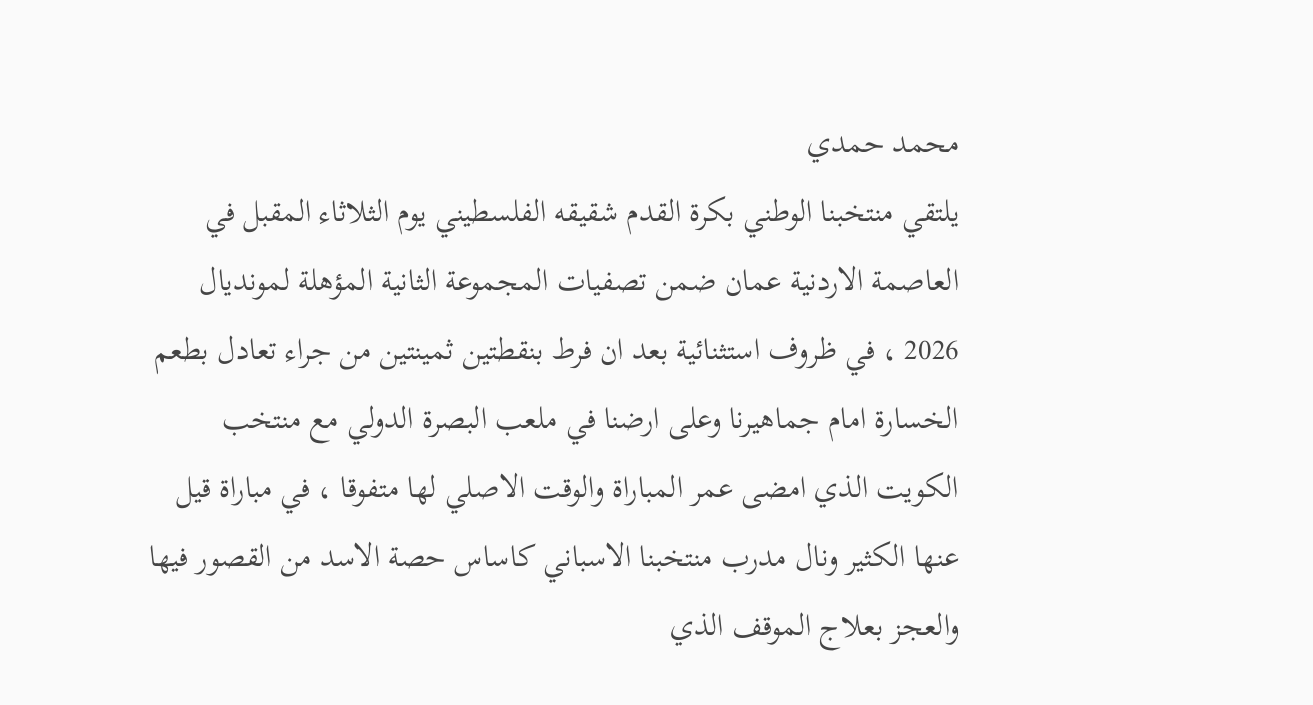محمد حمدي
يلتقي منتخبنا الوطني بكرة القدم شقيقه الفلسطيني يوم الثلاثاء المقبل في العاصمة الاردنية عمان ضمن تصفيات المجموعة الثانية المؤهلة لمونديال 2026 ، في ظروف استثنائية بعد ان فرط بنقطتين ثمينتين من جراء تعادل بطعم الخسارة امام جماهيرنا وعلى ارضنا في ملعب البصرة الدولي مع منتخب الكويت الذي امضى عمر المباراة والوقت الاصلي لها متفوقا ، في مباراة قيل عنها الكثير ونال مدرب منتخبنا الاسباني كاساس حصة الاسد من القصور فيها والعجز بعلاج الموقف الذي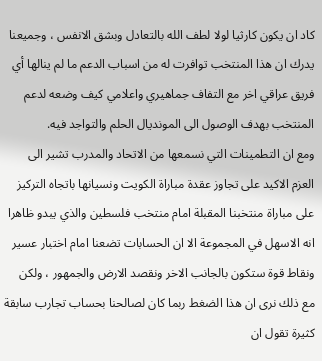كاد ان يكون كارثيا لولا لطف الله بالتعادل وبشق الانفس ، وجميعنا يدرك ان هذا المنتخب توافرت له من اسباب الدعم ما لم ينالها أي فريق عراقي اخر مع التفاف جماهيري واعلامي كيف وضعه لدعم المنتخب بهدف الوصول الى المونديال الحلم والتواجد فيه.
ومع ان التطمينات التي نسمعها من الاتحاد والمدرب تشير الى العزم الاكيد على تجاوز عقدة مباراة الكويت ونسيانها باتجاه التركيز على مباراة منتخبنا المقبلة امام منتخب فلسطين والذي يبدو ظاهرا انه الاسهل في المجموعة الا ان الحسابات تضعنا امام اختبار عسير ونقاط قوة ستكون بالجانب الاخر ونقصد الارض والجمهور ، ولكن مع ذلك نرى ان هذا الضغط ربما كان لصالحنا بحساب تجارب سابقة كثيرة تقول ان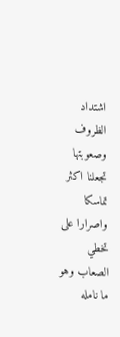اشتداد الظروف وصعوبتها تجعلنا اكثر تماسكا واصرارا على تخطي الصعاب وهو ما نامله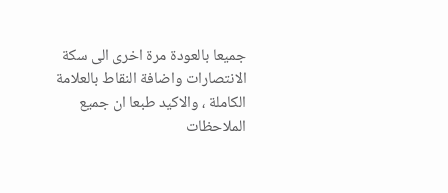جميعا بالعودة مرة اخرى الى سكة الانتصارات واضافة النقاط بالعلامة الكاملة ، والاكيد طبعا ان جميع الملاحظات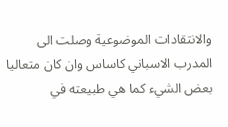والانتقادات الموضوعية وصلت الى المدرب الاسباني كاساس وان كان متعاليا بعض الشيء كما هي طبيعته في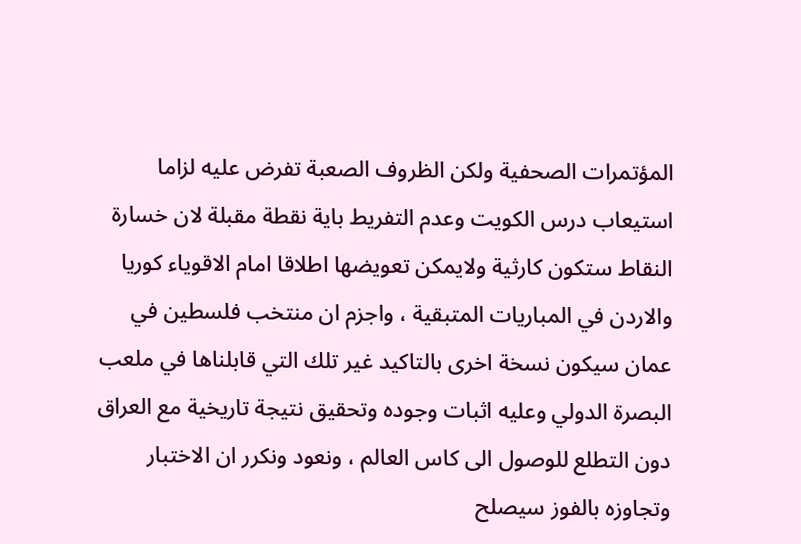المؤتمرات الصحفية ولكن الظروف الصعبة تفرض عليه لزاما استيعاب درس الكويت وعدم التفريط باية نقطة مقبلة لان خسارة النقاط ستكون كارثية ولايمكن تعويضها اطلاقا امام الاقوياء كوريا والاردن في المباريات المتبقية ، واجزم ان منتخب فلسطين في عمان سيكون نسخة اخرى بالتاكيد غير تلك التي قابلناها في ملعب البصرة الدولي وعليه اثبات وجوده وتحقيق نتيجة تاريخية مع العراق دون التطلع للوصول الى كاس العالم ، ونعود ونكرر ان الاختبار وتجاوزه بالفوز سيصلح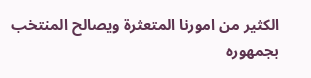الكثير من امورنا المتعثرة ويصالح المنتخب بجمهوره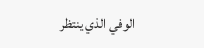الوفي الذي ينتظر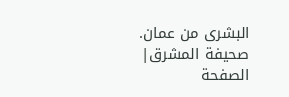البشرى من عمان.
صحيفة المشرق| الصفحة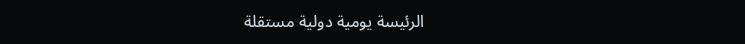الرئيسة يومية دولية مستقلة